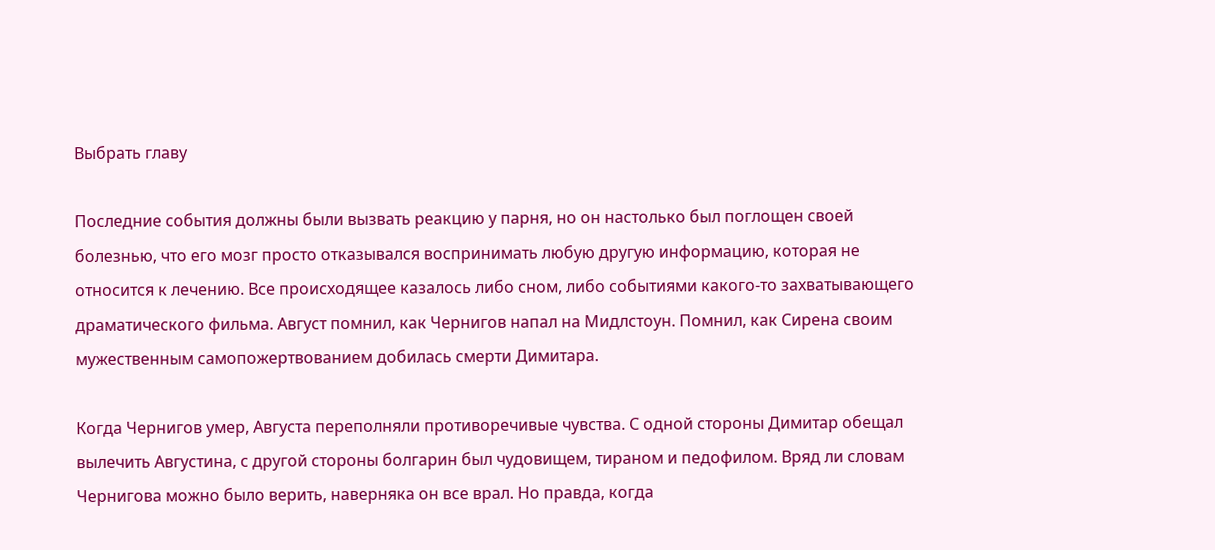Выбрать главу

Последние события должны были вызвать реакцию у парня, но он настолько был поглощен своей болезнью, что его мозг просто отказывался воспринимать любую другую информацию, которая не относится к лечению. Все происходящее казалось либо сном, либо событиями какого-то захватывающего драматического фильма. Август помнил, как Чернигов напал на Мидлстоун. Помнил, как Сирена своим мужественным самопожертвованием добилась смерти Димитара.

Когда Чернигов умер, Августа переполняли противоречивые чувства. С одной стороны Димитар обещал вылечить Августина, с другой стороны болгарин был чудовищем, тираном и педофилом. Вряд ли словам Чернигова можно было верить, наверняка он все врал. Но правда, когда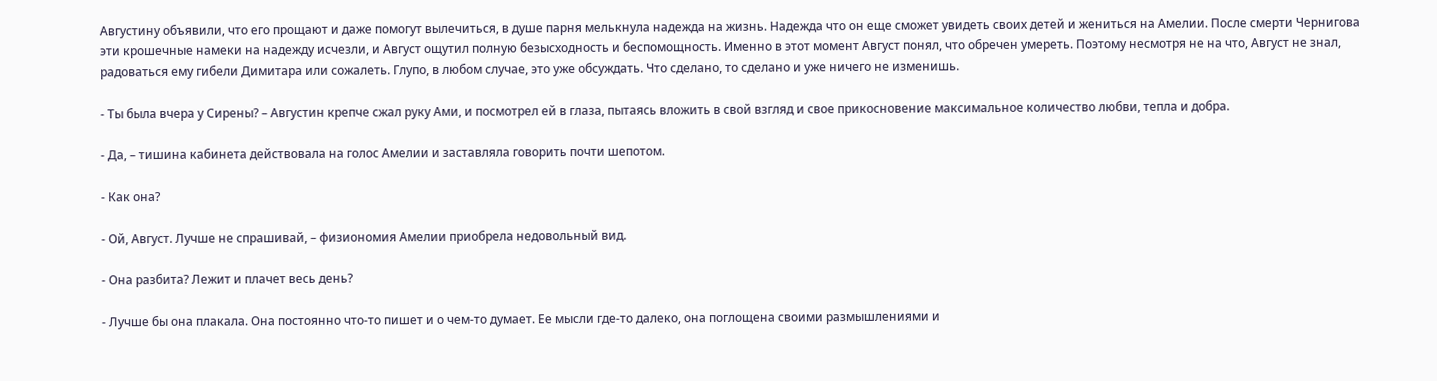Августину объявили, что его прощают и даже помогут вылечиться, в душе парня мелькнула надежда на жизнь. Надежда что он еще сможет увидеть своих детей и жениться на Амелии. После смерти Чернигова эти крошечные намеки на надежду исчезли, и Август ощутил полную безысходность и беспомощность. Именно в этот момент Август понял, что обречен умереть. Поэтому несмотря не на что, Август не знал, радоваться ему гибели Димитара или сожалеть. Глупо, в любом случае, это уже обсуждать. Что сделано, то сделано и уже ничего не изменишь.

- Ты была вчера у Сирены? – Августин крепче сжал руку Ами, и посмотрел ей в глаза, пытаясь вложить в свой взгляд и свое прикосновение максимальное количество любви, тепла и добра.

- Да, – тишина кабинета действовала на голос Амелии и заставляла говорить почти шепотом.

- Как она?

- Ой, Август. Лучше не спрашивай, – физиономия Амелии приобрела недовольный вид.

- Она разбита? Лежит и плачет весь день?

- Лучше бы она плакала. Она постоянно что-то пишет и о чем-то думает. Ее мысли где-то далеко, она поглощена своими размышлениями и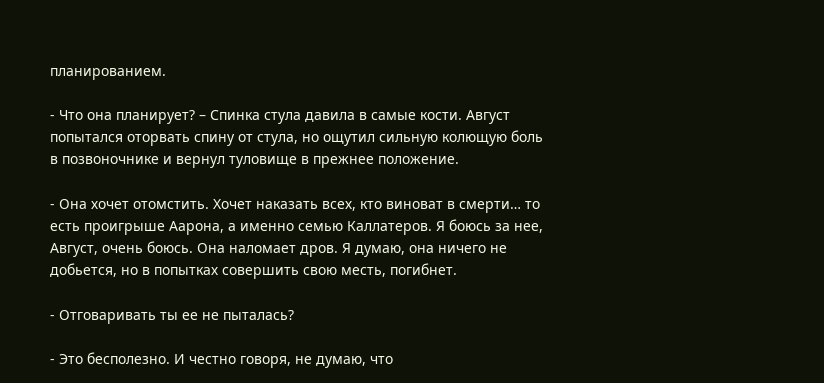планированием.

- Что она планирует? – Спинка стула давила в самые кости. Август попытался оторвать спину от стула, но ощутил сильную колющую боль в позвоночнике и вернул туловище в прежнее положение.

- Она хочет отомстить. Хочет наказать всех, кто виноват в смерти… то есть проигрыше Аарона, а именно семью Каллатеров. Я боюсь за нее, Август, очень боюсь. Она наломает дров. Я думаю, она ничего не добьется, но в попытках совершить свою месть, погибнет.

- Отговаривать ты ее не пыталась?

- Это бесполезно. И честно говоря, не думаю, что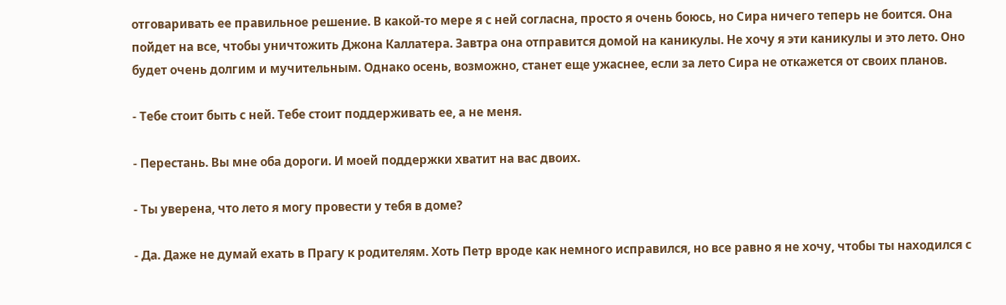отговаривать ее правильное решение. В какой-то мере я с ней согласна, просто я очень боюсь, но Сира ничего теперь не боится. Она пойдет на все, чтобы уничтожить Джона Каллатера. Завтра она отправится домой на каникулы. Не хочу я эти каникулы и это лето. Оно будет очень долгим и мучительным. Однако осень, возможно, станет еще ужаснее, если за лето Сира не откажется от своих планов.

- Тебе стоит быть с ней. Тебе стоит поддерживать ее, а не меня.

- Перестань. Вы мне оба дороги. И моей поддержки хватит на вас двоих.

- Ты уверена, что лето я могу провести у тебя в доме?

- Да. Даже не думай ехать в Прагу к родителям. Хоть Петр вроде как немного исправился, но все равно я не хочу, чтобы ты находился с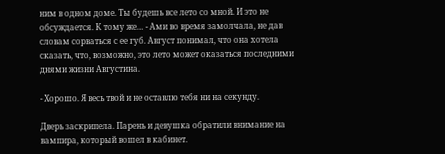ним в одном доме. Ты будешь все лето со мной. И это не обсуждается. К тому же… - Ами во время замолчала, не дав словам сорваться с ее губ. Август понимал, что она хотела сказать, что, возможно, это лето может оказаться последними днями жизни Августина.

- Хорошо. Я весь твой и не оставлю тебя ни на секунду.

Дверь заскрипела. Парень и девушка обратили внимание на вампира, который вошел в кабинет.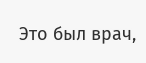Это был врач,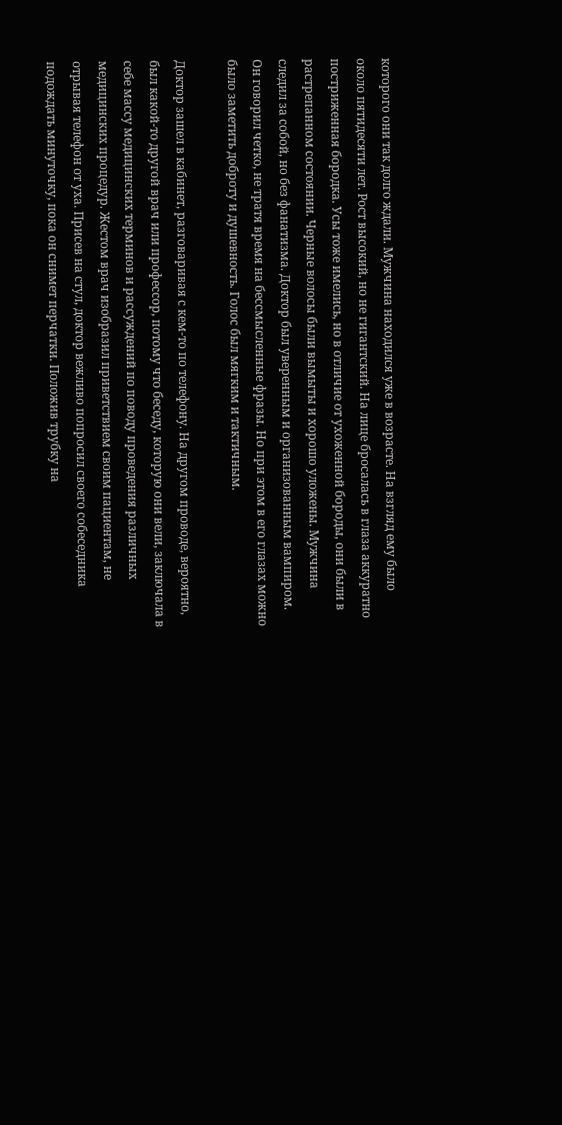которого они так долго ждали. Мужчина находился уже в возрасте. На взгляд ему было около пятидесяти лет. Рост высокий, но не гигантский. На лице бросалась в глаза аккуратно постриженная бородка. Усы тоже имелись, но в отличие от ухоженной бороды, они были в растрепанном состоянии. Черные волосы были вымыты и хорошо уложены. Мужчина следил за собой, но без фанатизма. Доктор был уверенным и организованным вампиром. Он говорил четко, не тратя время на бессмысленные фразы. Но при этом в его глазах можно было заметить доброту и душевность. Голос был мягким и тактичным.

Доктор зашел в кабинет, разговаривая с кем-то по телефону. На другом проводе, вероятно, был какой-то другой врач или профессор, потому что беседу, которую они вели, заключала в себе массу медицинских терминов и рассуждений по поводу проведения различных медицинских процедур. Жестом врач изобразил приветствием своим пациентам, не отрывая телефон от уха. Присев на стул, доктор вежливо попросил своего собеседника подождать минуточку, пока он снимет перчатки. Положив трубку на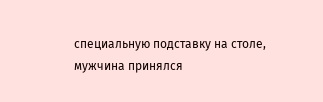специальную подставку на столе, мужчина принялся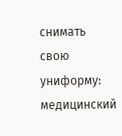снимать свою униформу: медицинский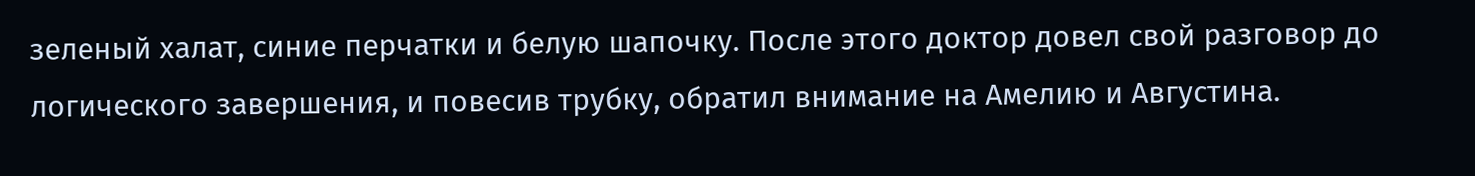зеленый халат, синие перчатки и белую шапочку. После этого доктор довел свой разговор до логического завершения, и повесив трубку, обратил внимание на Амелию и Августина.